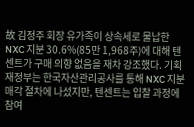故 김정주 회장 유가족이 상속세로 물납한 NXC 지분 30.6%(85만 1,968주)에 대해 텐센트가 구매 의향 없음을 재차 강조했다. 기획재정부는 한국자산관리공사를 통해 NXC 지분 매각 절차에 나섰지만, 텐센트는 입찰 과정에 참여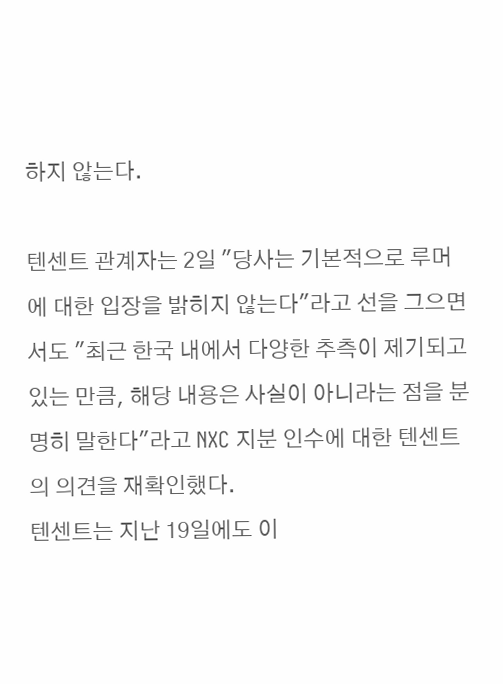하지 않는다.

텐센트 관계자는 2일 "당사는 기본적으로 루머에 대한 입장을 밝히지 않는다"라고 선을 그으면서도 "최근 한국 내에서 다양한 추측이 제기되고 있는 만큼, 해당 내용은 사실이 아니라는 점을 분명히 말한다"라고 NXC 지분 인수에 대한 텐센트의 의견을 재확인했다.
텐센트는 지난 19일에도 이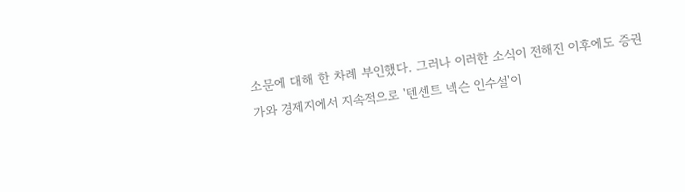소문에 대해 한 차례 부인했다. 그러나 이러한 소식이 전해진 이후에도 증권가와 경제지에서 지속적으로 '텐센트 넥슨 인수설'이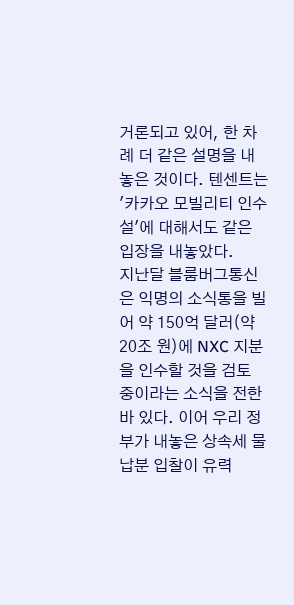거론되고 있어, 한 차례 더 같은 설명을 내놓은 것이다. 텐센트는 '카카오 모빌리티 인수설'에 대해서도 같은 입장을 내놓았다.
지난달 블룸버그통신은 익명의 소식통을 빌어 약 150억 달러(약 20조 원)에 NXC 지분을 인수할 것을 검토 중이라는 소식을 전한 바 있다. 이어 우리 정부가 내놓은 상속세 물납분 입찰이 유력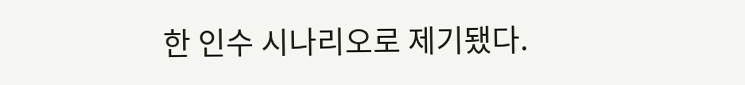한 인수 시나리오로 제기됐다.